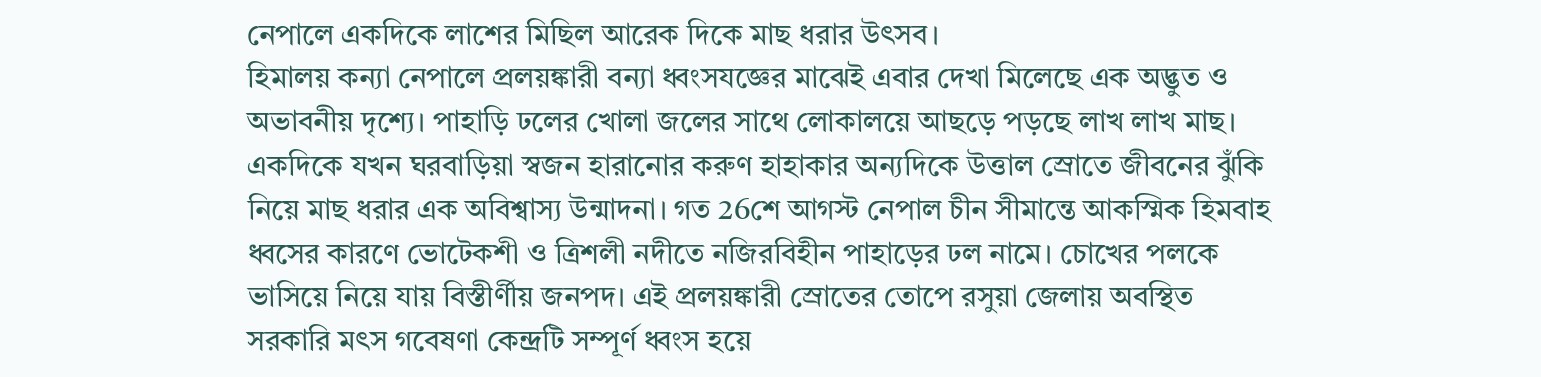নেপালে একদিকে লাশের মিছিল আরেক দিকে মাছ ধরার উৎসব।
হিমালয় কন্যা নেপালে প্রলয়ঙ্কারী বন্যা ধ্বংসযজ্ঞের মাঝেই এবার দেখা মিলেছে এক অদ্ভুত ও অভাবনীয় দৃশ্যে। পাহাড়ি ঢলের খোলা জলের সাথে লোকালয়ে আছড়ে পড়ছে লাখ লাখ মাছ। একদিকে যখন ঘরবাড়িয়া স্বজন হারানোর করুণ হাহাকার অন্যদিকে উত্তাল স্রোতে জীবনের ঝুঁকি নিয়ে মাছ ধরার এক অবিশ্বাস্য উন্মাদনা। গত 26শে আগস্ট নেপাল চীন সীমান্তে আকস্মিক হিমবাহ ধ্বসের কারণে ভোটেকশী ও ত্রিশলী নদীতে নজিরবিহীন পাহাড়ের ঢল নামে। চোখের পলকে ভাসিয়ে নিয়ে যায় বিস্তীর্ণীয় জনপদ। এই প্রলয়ঙ্কারী স্রোতের তোপে রসুয়া জেলায় অবস্থিত সরকারি মৎস গবেষণা কেন্দ্রটি সম্পূর্ণ ধ্বংস হয়ে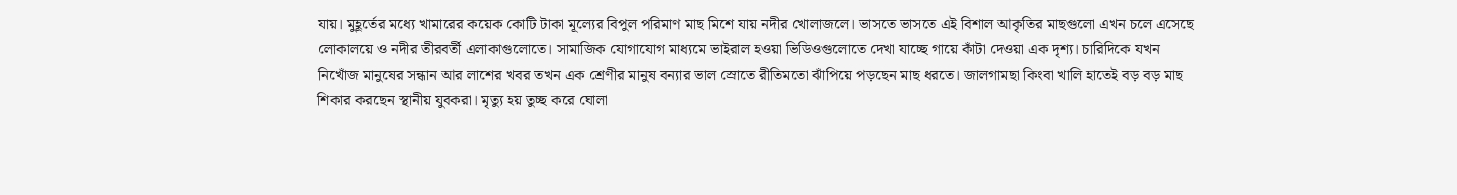যায়। মুহূর্তের মধ্যে খামারের কয়েক কোটি টাকা মূল্যের বিপুল পরিমাণ মাছ মিশে যায় নদীর খোলাজলে। ভাসতে ভাসতে এই বিশাল আকৃতির মাছগুলো এখন চলে এসেছে লোকালয়ে ও নদীর তীরবর্তী এলাকাগুলোতে। সামাজিক যোগাযোগ মাধ্যমে ভাইরাল হওয়া ভিডিওগুলোতে দেখা যাচ্ছে গায়ে কাঁটা দেওয়া এক দৃশ্য। চারিদিকে যখন নিখোঁজ মানুষের সন্ধান আর লাশের খবর তখন এক শ্রেণীর মানুষ বন্যার ভাল স্রোতে রীতিমতো ঝাঁপিয়ে পড়ছেন মাছ ধরতে। জালগামছা কিংবা খালি হাতেই বড় বড় মাছ শিকার করছেন স্থানীয় যুবকরা। মৃত্যু হয় তুচ্ছ করে ঘোলা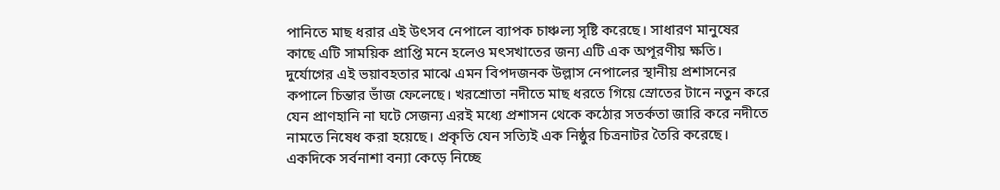পানিতে মাছ ধরার এই উৎসব নেপালে ব্যাপক চাঞ্চল্য সৃষ্টি করেছে। সাধারণ মানুষের কাছে এটি সাময়িক প্রাপ্তি মনে হলেও মৎসখাতের জন্য এটি এক অপূরণীয় ক্ষতি। দুর্যোগের এই ভয়াবহতার মাঝে এমন বিপদজনক উল্লাস নেপালের স্থানীয় প্রশাসনের কপালে চিন্তার ভাঁজ ফেলেছে। খরশ্রোতা নদীতে মাছ ধরতে গিয়ে স্রোতের টানে নতুন করে যেন প্রাণহানি না ঘটে সেজন্য এরই মধ্যে প্রশাসন থেকে কঠোর সতর্কতা জারি করে নদীতে নামতে নিষেধ করা হয়েছে। প্রকৃতি যেন সত্যিই এক নিষ্ঠুর চিত্রনাটর তৈরি করেছে। একদিকে সর্বনাশা বন্যা কেড়ে নিচ্ছে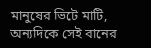মানুষের ভিটে মাটি, অন্যদিকে সেই বানের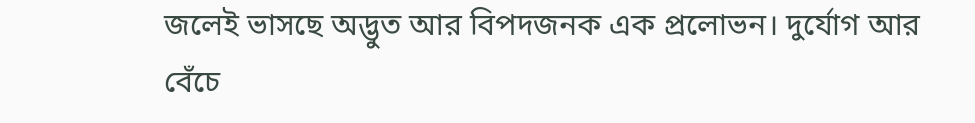জলেই ভাসছে অদ্ভুত আর বিপদজনক এক প্রলোভন। দুর্যোগ আর বেঁচে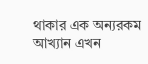থাকার এক অন্যরকম আখ্যান এখন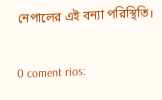নেপালের এই বন্যা পরিস্থিতি।

0 coment rios: